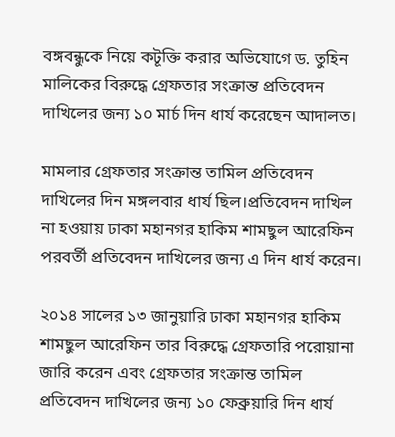বঙ্গবন্ধুকে নিয়ে কটূক্তি করার অভিযোগে ড. তুহিন মালিকের বিরুদ্ধে গ্রেফতার সংক্রান্ত প্রতিবেদন দাখিলের জন্য ১০ মার্চ দিন ধার্য করেছেন আদালত।

মামলার গ্রেফতার সংক্রান্ত তামিল প্রতিবেদন দাখিলের দিন মঙ্গলবার ধার্য ছিল।প্রতিবেদন দাখিল না হওয়ায় ঢাকা মহানগর হাকিম শামছুল আরেফিন পরবর্তী প্রতিবেদন দাখিলের জন্য এ দিন ধার্য করেন।

২০১৪ সালের ১৩ জানুয়ারি ঢাকা মহানগর হাকিম শামছুল আরেফিন তার বিরুদ্ধে গ্রেফতারি পরোয়ানা জারি করেন এবং গ্রেফতার সংক্রান্ত তামিল প্রতিবেদন দাখিলের জন্য ১০ ফেব্রুয়ারি দিন ধার্য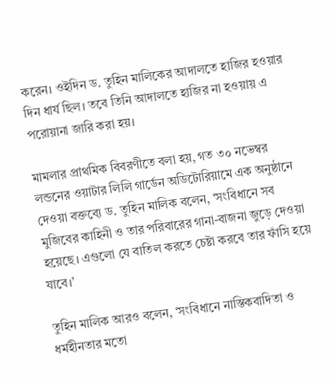করেন। ওইদিন ড. তুহিন মালিকের আদালতে হাজির হওয়ার দিন ধার্য ছিল। তবে তিনি আদালতে হাজির না হওয়ায় এ পরোয়ানা জারি করা হয়।

মামলার প্রাথমিক বিবরণীতে বলা হয়, গত ৩০ নভেম্বর লন্ডনের ওয়াটার লিলি গার্ডেন অডিটোরিয়ামে এক অনুষ্ঠানে দেওয়া বক্তব্যে ড. তুহিন মালিক বলেন, ‘সংবিধানে সব মুজিবের কাহিনী ও তার পরিবারের গানা-বাজনা জুড়ে দেওয়া হয়েছে। এগুলো যে বাতিল করতে চেষ্টা করবে তার ফাঁসি হয়ে যাবে।’

তুহিন মালিক আরও বলেন, ‘সংবিধানে নাস্তিকবাদিতা ও ধর্মহীনতার মতো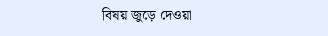বিষয় জুড়ে দেওয়া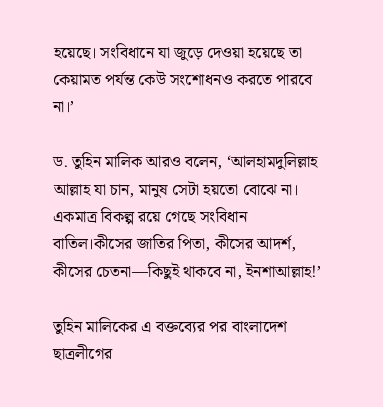হয়েছে। সংবিধানে যা জুড়ে দেওয়া হয়েছে তা কেয়ামত পর্যন্ত কেউ সংশোধনও করতে পারবে না।’

ড. তুহিন মালিক আরও বলেন, ‘আলহামদুলিল্লাহ আল্লাহ যা চান, মানুষ সেটা হয়তো বোঝে না। একমাত্র বিকল্প রয়ে গেছে সংবিধান বাতিল।কীসের জাতির পিতা, কীসের আদর্শ, কীসের চেতনা—কিছুই থাকবে না, ইনশাআল্লাহ!’

তুহিন মালিকের এ বক্তব্যের পর বাংলাদেশ ছাত্রলীগের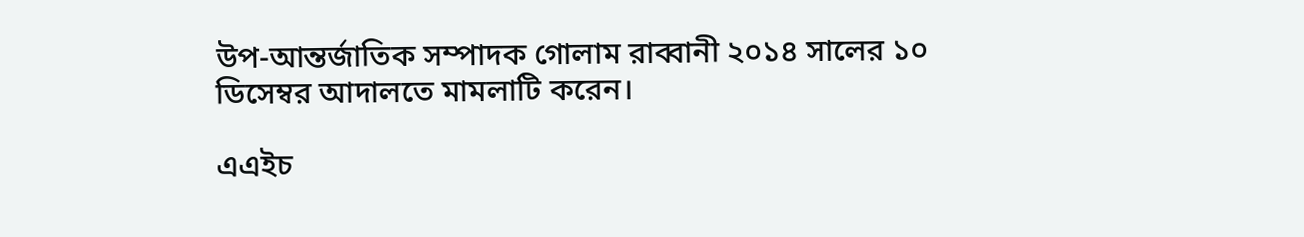উপ-আন্তর্জাতিক সম্পাদক গোলাম রাব্বানী ২০১৪ সালের ১০ ডিসেম্বর আদালতে মামলাটি করেন।

এএইচ